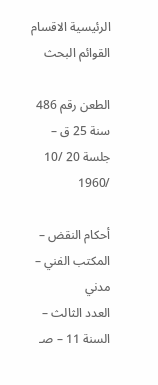الرئيسية الاقسام القوائم البحث

الطعن رقم 486 سنة 25 ق – جلسة 20 /10 /1960

أحكام النقض – المكتب الفني – مدني
العدد الثالث – السنة 11 – صـ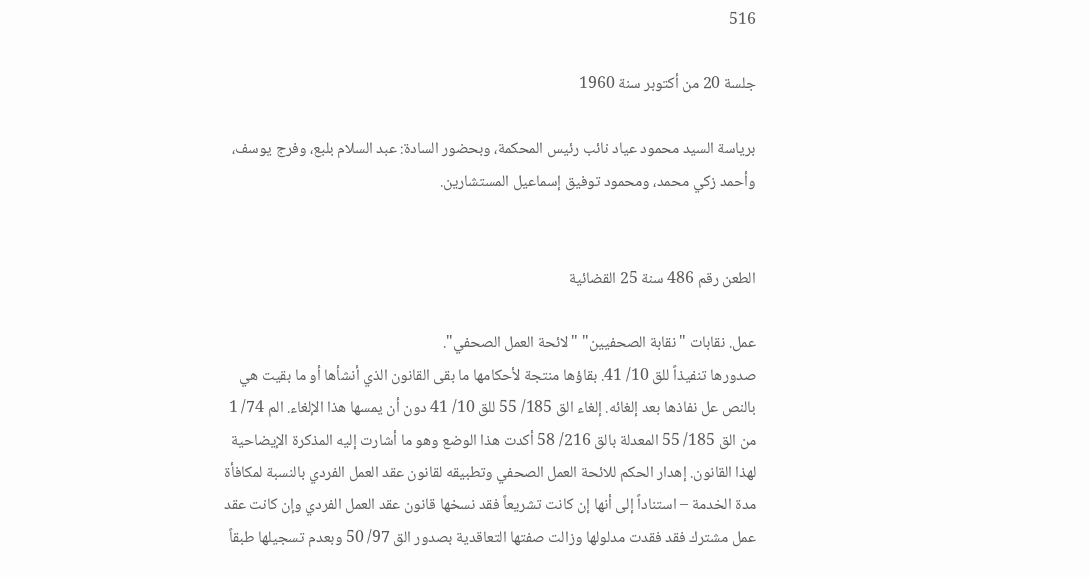516

جلسة 20 من أكتوبر سنة 1960

برياسة السيد محمود عياد نائب رئيس المحكمة، وبحضور السادة: عبد السلام بلبع، وفرج يوسف، وأحمد زكي محمد، ومحمود توفيق إسماعيل المستشارين.


الطعن رقم 486 سنة 25 القضائية

عمل. نقابات "نقابة الصحفيين" "لائحة العمل الصحفي".
صدورها تنفيذاً للق 10/ 41. بقاؤها منتجة لأحكامها ما بقى القانون الذي أنشأها أو ما بقيت هي بالنص عل نفاذها بعد إلغائه. إلغاء الق 185/ 55 للق 10/ 41 دون أن يمسها هذا الإلغاء. الم 74/ 1 من الق 185/ 55 المعدلة بالق 216/ 58 أكدت هذا الوضع وهو ما أشارت إليه المذكرة الإيضاحية لهذا القانون. إهدار الحكم للائحة العمل الصحفي وتطبيقه لقانون عقد العمل الفردي بالنسبة لمكافأة مدة الخدمة – استناداً إلى أنها إن كانت تشريعاً فقد نسخها قانون عقد العمل الفردي وإن كانت عقد عمل مشترك فقد فقدت مدلولها وزالت صفتها التعاقدية بصدور الق 97/ 50 وبعدم تسجيلها طبقاً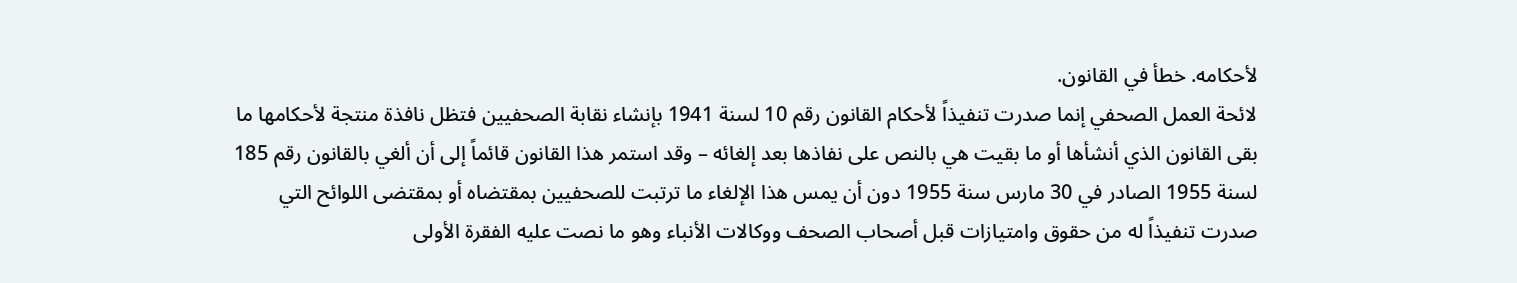لأحكامه. خطأ في القانون.
لائحة العمل الصحفي إنما صدرت تنفيذاً لأحكام القانون رقم 10 لسنة 1941 بإنشاء نقابة الصحفيين فتظل نافذة منتجة لأحكامها ما بقى القانون الذي أنشأها أو ما بقيت هي بالنص على نفاذها بعد إلغائه – وقد استمر هذا القانون قائماً إلى أن ألغي بالقانون رقم 185 لسنة 1955 الصادر في 30 مارس سنة 1955 دون أن يمس هذا الإلغاء ما ترتبت للصحفيين بمقتضاه أو بمقتضى اللوائح التي صدرت تنفيذاً له من حقوق وامتيازات قبل أصحاب الصحف ووكالات الأنباء وهو ما نصت عليه الفقرة الأولى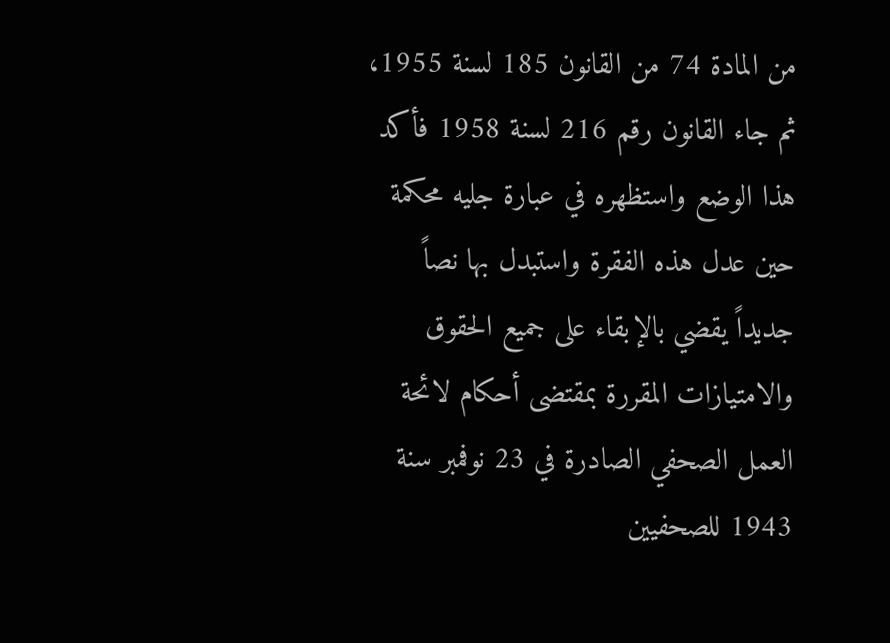من المادة 74 من القانون 185 لسنة 1955، ثم جاء القانون رقم 216 لسنة 1958 فأكد هذا الوضع واستظهره في عبارة جليه محكمة حين عدل هذه الفقرة واستبدل بها نصاً جديداً يقضي بالإبقاء على جميع الحقوق والامتيازات المقررة بمقتضى أحكام لائحة العمل الصحفي الصادرة في 23 نوفمبر سنة 1943 للصحفيين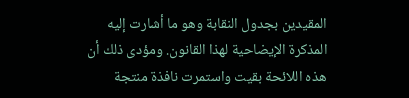المقيدين بجدول النقابة وهو ما أشارت إليه المذكرة الإيضاحية لهذا القانون. ومؤدى ذلك أن هذه اللائحة بقيت واستمرت نافذة منتجة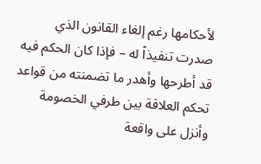لأحكامها رغم إلغاء القانون الذي صدرت تنفيذاً له – فإذا كان الحكم فيه قد أطرحها وأهدر ما تضمنته من قواعد تحكم العلاقة بين طرفي الخصومة وأنزل على واقعة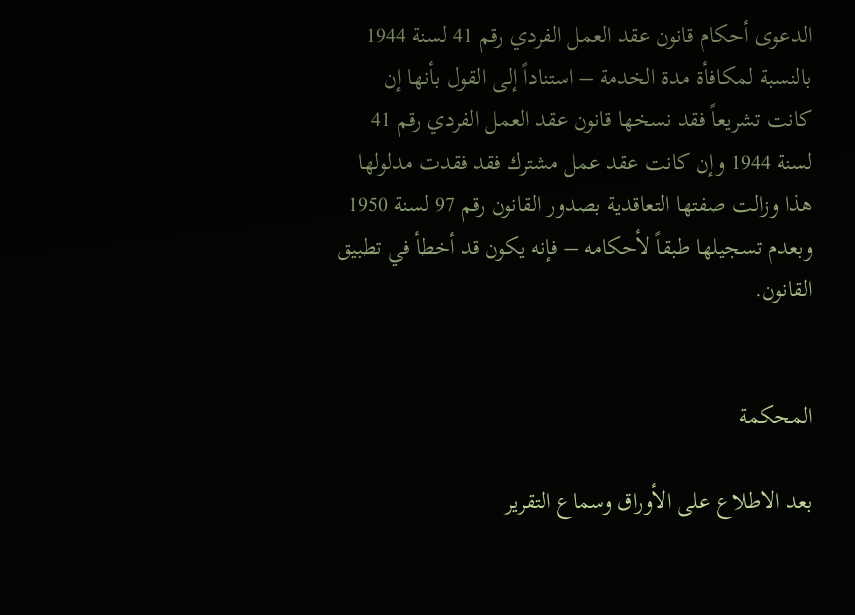الدعوى أحكام قانون عقد العمل الفردي رقم 41 لسنة 1944 بالنسبة لمكافأة مدة الخدمة – استناداً إلى القول بأنها إن كانت تشريعاً فقد نسخها قانون عقد العمل الفردي رقم 41 لسنة 1944 وإن كانت عقد عمل مشترك فقد فقدت مدلولها هذا وزالت صفتها التعاقدية بصدور القانون رقم 97 لسنة 1950 وبعدم تسجيلها طبقاً لأحكامه – فإنه يكون قد أخطأ في تطبيق القانون.


المحكمة

بعد الاطلاع على الأوراق وسماع التقرير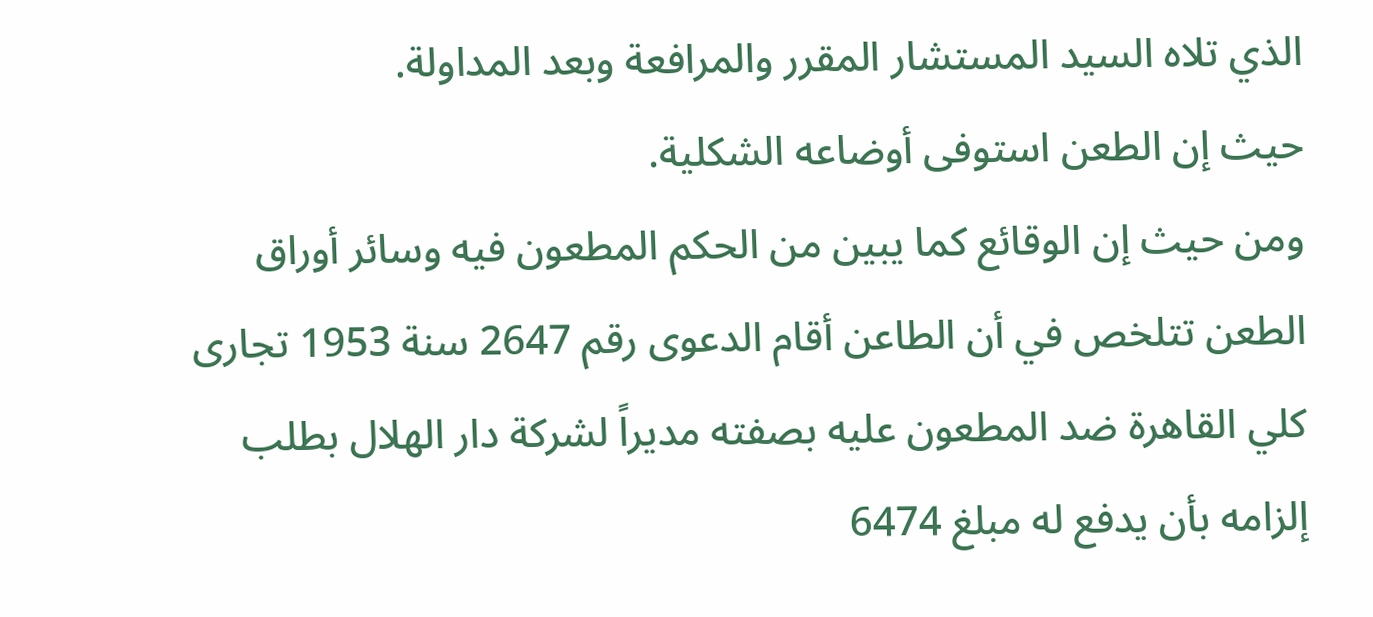الذي تلاه السيد المستشار المقرر والمرافعة وبعد المداولة.
حيث إن الطعن استوفى أوضاعه الشكلية.
ومن حيث إن الوقائع كما يبين من الحكم المطعون فيه وسائر أوراق الطعن تتلخص في أن الطاعن أقام الدعوى رقم 2647 سنة 1953 تجارى كلي القاهرة ضد المطعون عليه بصفته مديراً لشركة دار الهلال بطلب إلزامه بأن يدفع له مبلغ 6474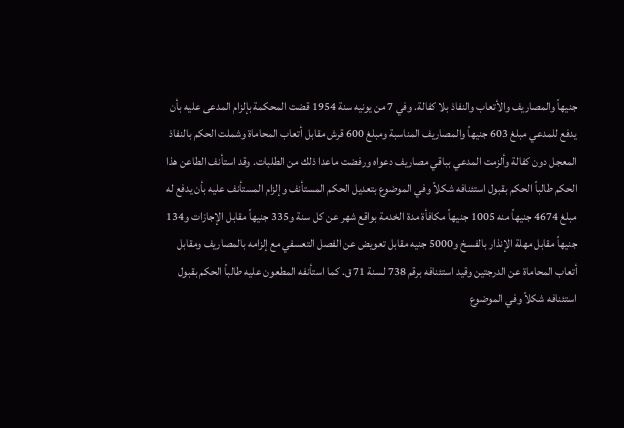جنيهاً والمصاريف والأتعاب والنفاذ بلا كفالة. وفي 7 من يونيه سنة 1954 قضت المحكمة بإلزام المدعى عليه بأن يدفع للمدعي مبلغ 603 جنيهاً والمصاريف المناسبة ومبلغ 600 قرش مقابل أتعاب المحاماة وشملت الحكم بالنفاذ المعجل دون كفالة وألزمت المدعي بباقي مصاريف دعواه ورفضت ماعدا ذلك من الطلبات. وقد استأنف الطاعن هذا الحكم طالباً الحكم بقبول استئنافه شكلاً وفي الموضوع بتعديل الحكم المستأنف وإلزام المستأنف عليه بأن يدفع له مبلغ 4674 جنيهاً منه 1005 جنيهاً مكافأة مدة الخدمة بواقع شهر عن كل سنة و335 جنيهاً مقابل الإجازات و134 جنيهاً مقابل مهلة الإنذار بالفسخ و5000 جنيه مقابل تعويض عن الفصل التعسفي مع إلزامه بالمصاريف ومقابل أتعاب المحاماة عن الدرجتين وقيد استئنافه برقم 738 لسنة 71 ق. كما استأنفه المطعون عليه طالباً الحكم بقبول استئنافه شكلاً وفي الموضوع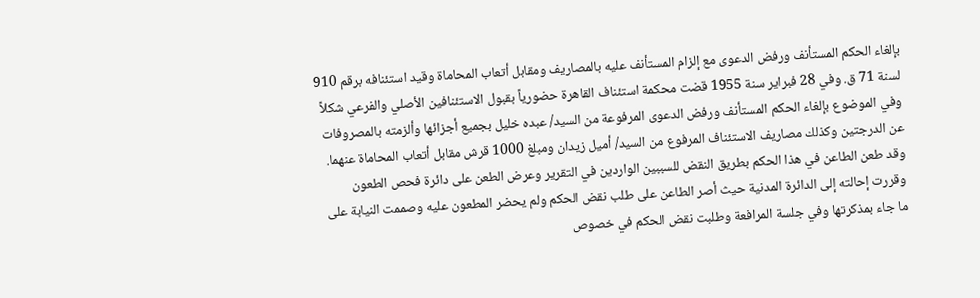بإلغاء الحكم المستأنف ورفض الدعوى مع إلزام المستأنف عليه بالمصاريف ومقابل أتعاب المحاماة وقيد استئنافه برقم 910 لسنة 71 ق. وفي 28 فبراير سنة 1955 قضت محكمة استئناف القاهرة حضورياً بقبول الاستئنافين الأصلي والفرعي شكلاً وفي الموضوع بإلغاء الحكم المستأنف ورفض الدعوى المرفوعة من السيد/ عبده خليل بجميع أجزائها وألزمته بالمصروفات عن الدرجتين وكذلك مصاريف الاستئناف المرفوع من السيد/ أميل زيدان ومبلغ 1000 قرش مقابل أتعاب المحاماة عنهما. وقد طعن الطاعن في هذا الحكم بطريق النقض للسببين الواردين في التقرير وعرض الطعن على دائرة فحص الطعون وقررت إحالته إلى الدائرة المدنية حيث أصر الطاعن على طلب نقض الحكم ولم يحضر المطعون عليه وصممت النيابة على ما جاء بمذكرتها وفي جلسة المرافعة وطلبت نقض الحكم في خصوص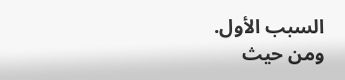السبب الأول.
ومن حيث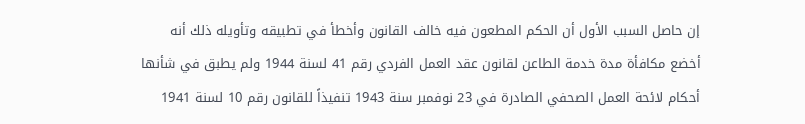إن حاصل السبب الأول أن الحكم المطعون فيه خالف القانون وأخطأ في تطبيقه وتأويله ذلك أنه أخضع مكافأة مدة خدمة الطاعن لقانون عقد العمل الفردي رقم 41 لسنة 1944 ولم يطبق في شأنها أحكام لائحة العمل الصحفي الصادرة في 23 نوفمبر سنة 1943 تنفيذاً للقانون رقم 10 لسنة 1941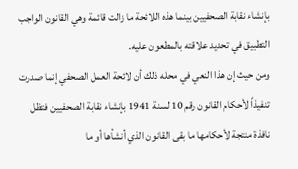بإنشاء نقابة الصحفيين بينما هذه اللائحة ما زالت قائمة وهي القانون الواجب التطبيق في تحديد علاقته بالمطعون عليه.
ومن حيث إن هذا النعي في محله ذلك أن لائحة العمل الصحفي إنما صدرت تنفيذاً لأحكام القانون رقم 10 لسنة 1941 بإنشاء نقابة الصحفيين فتظل نافذة منتجة لأحكامها ما بقى القانون الذي أنشأها أو ما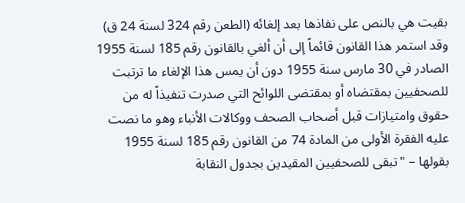بقيت هي بالنص على نفاذها بعد إلغائه (الطعن رقم 324 لسنة 24 ق) وقد استمر هذا القانون قائماً إلى أن ألغي بالقانون رقم 185 لسنة 1955 الصادر في 30 مارس سنة 1955 دون أن يمس هذا الإلغاء ما ترتبت للصحفيين بمقتضاه أو بمقتضى اللوائح التي صدرت تنفيذاً له من حقوق وامتيازات قبل أصحاب الصحف ووكالات الأنباء وهو ما نصت عليه الفقرة الأولى من المادة 74 من القانون رقم 185 لسنة 1955 بقولها – "تبقى للصحفيين المقيدين بجدول النقابة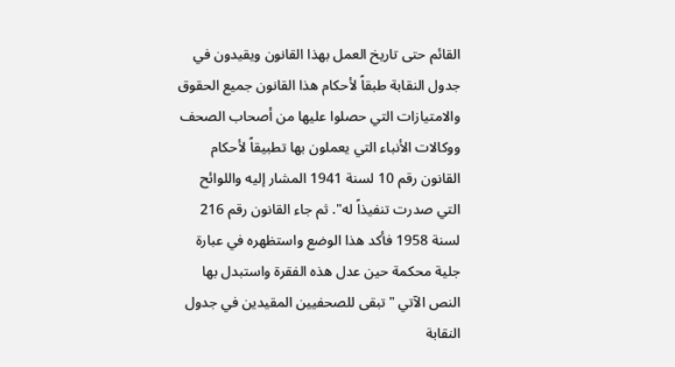القائم حتى تاريخ العمل بهذا القانون ويقيدون في جدول النقابة طبقاً لأحكام هذا القانون جميع الحقوق والامتيازات التي حصلوا عليها من أصحاب الصحف ووكالات الأنباء التي يعملون بها تطبيقاً لأحكام القانون رقم 10 لسنة 1941 المشار إليه واللوائح التي صدرت تنفيذاً له". ثم جاء القانون رقم 216 لسنة 1958 فأكد هذا الوضع واستظهره في عبارة جلية محكمة حين عدل هذه الفقرة واستبدل بها النص الآتي "تبقى للصحفيين المقيدين في جدول النقابة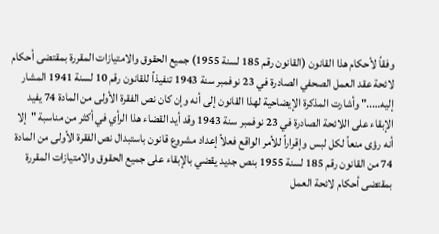وفقاً لأحكام هذا القانون (القانون رقم 185 لسنة 1955) جميع الحقوق والامتيازات المقررة بمقتضى أحكام لائحة عقد العمل الصحفي الصادرة في 23 نوفمبر سنة 1943 تنفيذاً للقانون رقم 10 لسنة 1941 المشار إليه….." وأشارت المذكرة الإيضاحية لهذا القانون إلى أنه وإن كان نص الفقرة الأولى من المادة 74 يفيد الإبقاء على اللائحة الصادرة في 23 نوفمبر سنة 1943 وقد أيد القضاء هذا الرأي في أكثر من مناسبة "إلا أنه رؤى منعاً لكل لبس وإقراراً للأمر الواقع فعلاً إعداد مشروع قانون باستبدال نص الفقرة الأولى من المادة 74 من القانون رقم 185 لسنة 1955 بنص جديد يقضي بالإبقاء على جميع الحقوق والامتيازات المقررة بمقتضى أحكام لائحة العمل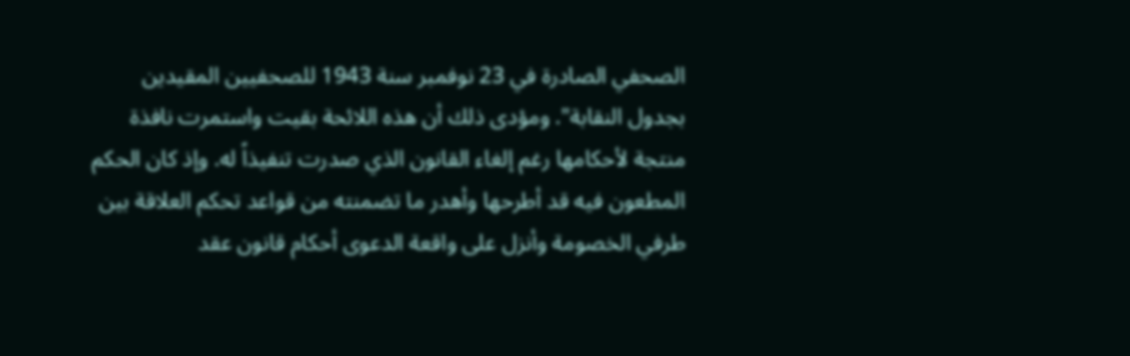الصحفي الصادرة في 23 نوفمبر سنة 1943 للصحفيين المقيدين بجدول النقابة". ومؤدى ذلك أن هذه اللائحة بقيت واستمرت نافذة منتجة لأحكامها رغم إلغاء القانون الذي صدرت تنفيذاً له. وإذ كان الحكم المطعون فيه قد أطرحها وأهدر ما تضمنته من قواعد تحكم العلاقة بين طرفي الخصومة وأنزل على واقعة الدعوى أحكام قانون عقد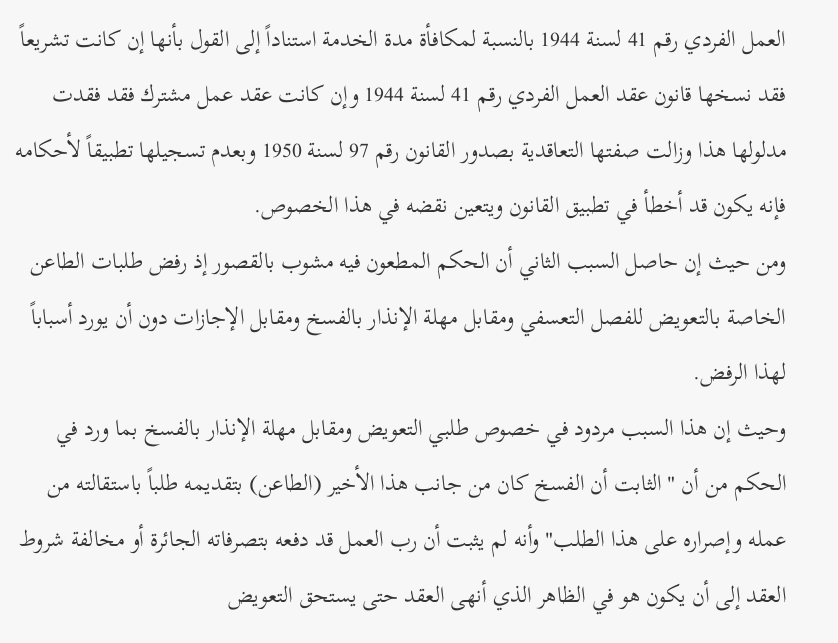العمل الفردي رقم 41 لسنة 1944 بالنسبة لمكافأة مدة الخدمة استناداً إلى القول بأنها إن كانت تشريعاً فقد نسخها قانون عقد العمل الفردي رقم 41 لسنة 1944 وإن كانت عقد عمل مشترك فقد فقدت مدلولها هذا وزالت صفتها التعاقدية بصدور القانون رقم 97 لسنة 1950 وبعدم تسجيلها تطبيقاً لأحكامه فإنه يكون قد أخطأ في تطبيق القانون ويتعين نقضه في هذا الخصوص.
ومن حيث إن حاصل السبب الثاني أن الحكم المطعون فيه مشوب بالقصور إذ رفض طلبات الطاعن الخاصة بالتعويض للفصل التعسفي ومقابل مهلة الإنذار بالفسخ ومقابل الإجازات دون أن يورد أسباباً لهذا الرفض.
وحيث إن هذا السبب مردود في خصوص طلبي التعويض ومقابل مهلة الإنذار بالفسخ بما ورد في الحكم من أن "الثابت أن الفسخ كان من جانب هذا الأخير (الطاعن) بتقديمه طلباً باستقالته من عمله وإصراره على هذا الطلب" وأنه لم يثبت أن رب العمل قد دفعه بتصرفاته الجائرة أو مخالفة شروط العقد إلى أن يكون هو في الظاهر الذي أنهى العقد حتى يستحق التعويض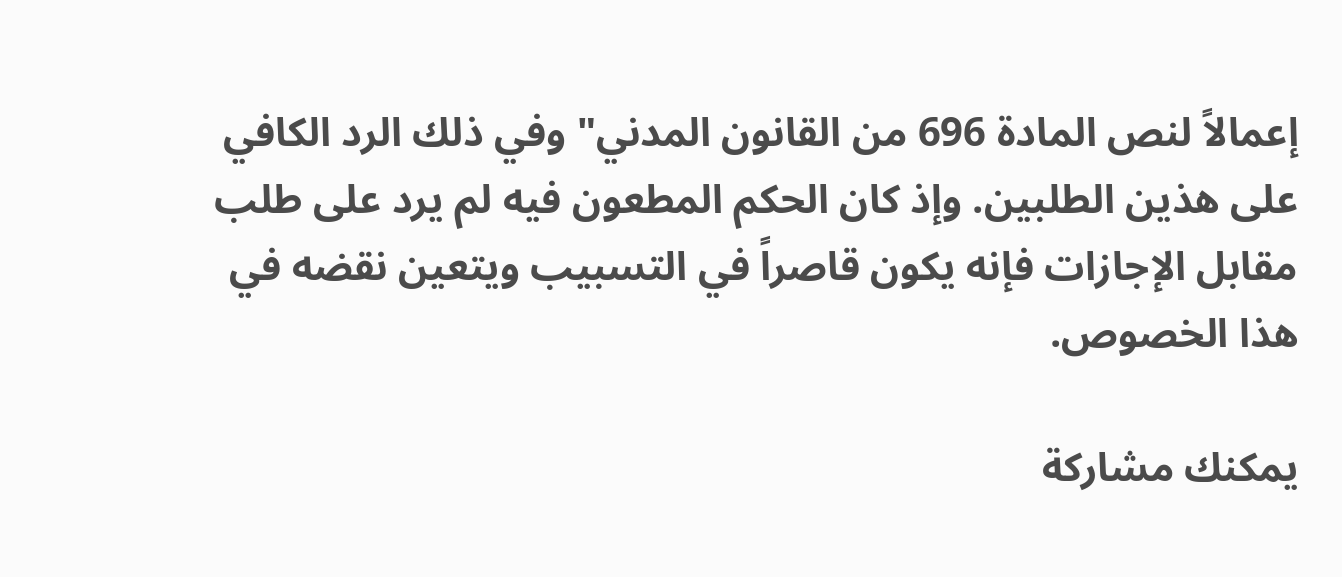إعمالاً لنص المادة 696 من القانون المدني" وفي ذلك الرد الكافي على هذين الطلبين. وإذ كان الحكم المطعون فيه لم يرد على طلب مقابل الإجازات فإنه يكون قاصراً في التسبيب ويتعين نقضه في هذا الخصوص.

يمكنك مشاركة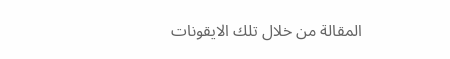المقالة من خلال تلك الايقونات